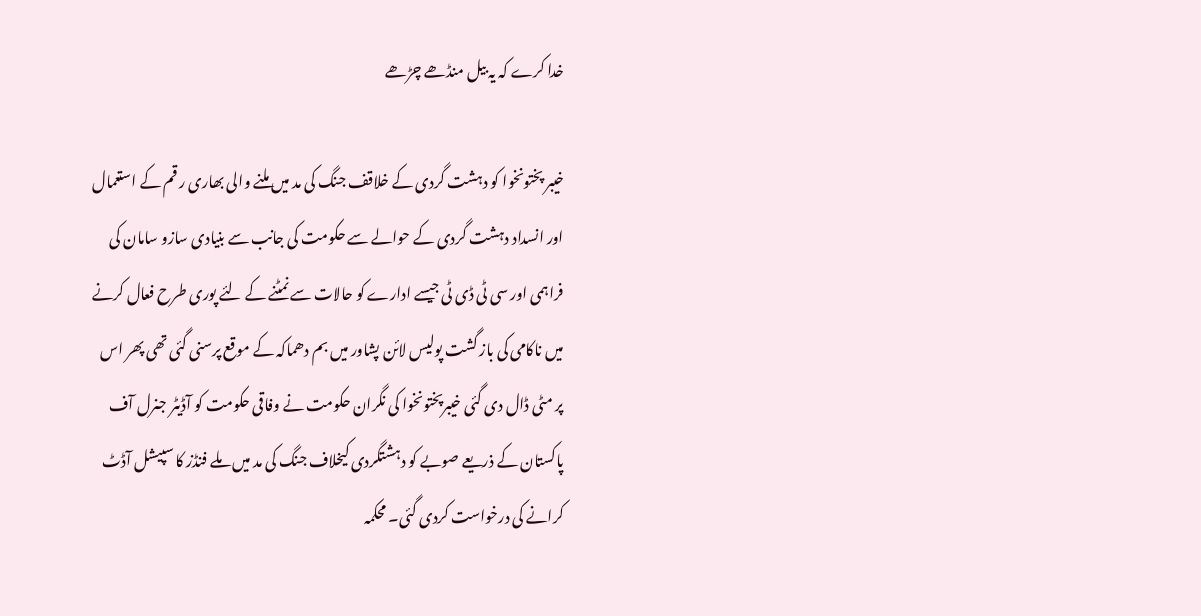خدا کرے کہ یہ بیل منڈھے چڑھے

خیبر پختونخوا کو دہشت گردی کے خلاقف جنگ کی مد میں ملنے والی بھاری ر قم کے استعمال اور انسداد دہشت گردی کے حوالے سے حکومت کی جانب سے بنیادی سازو سامان کی فراہمی اور سی ٹی ڈی ٹی جیسے ادارے کو حالات سے نمٹنے کے لئے پوری طرح فعال کرنے میں ناکامی کی باز گشت پولیس لائن پشاور میں بم دھماکہ کے موقع پرسنی گئی تھی پھر اس پر مٹی ڈال دی گئی خیبرپختونخوا کی نگران حکومت نے وفاقی حکومت کو آڈیٹر جنرل آف پاکستان کے ذریعے صوبے کو دہشتگردی کیخلاف جنگ کی مد میں ملے فنڈز کا سپیشل آڈٹ کرانے کی درخواست کردی گئی۔ محکمہ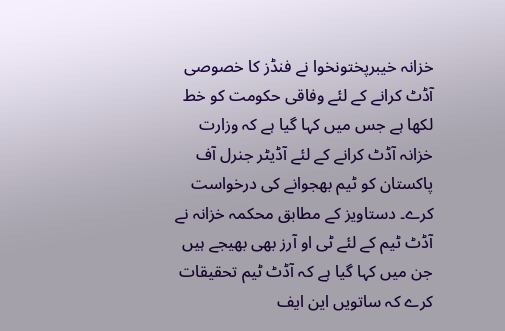خزانہ خیبرپختونخوا نے فنڈز کا خصوصی آڈٹ کرانے کے لئے وفاقی حکومت کو خط لکھا ہے جس میں کہا گیا ہے کہ وزارت خزانہ آڈٹ کرانے کے لئے آڈیٹر جنرل آف پاکستان کو ٹیم بھجوانے کی درخواست کرے۔ دستاویز کے مطابق محکمہ خزانہ نے آڈٹ ٹیم کے لئے ٹی او آرز بھی بھیجے ہیں جن میں کہا گیا ہے کہ آڈٹ ٹیم تحقیقات کرے کہ ساتویں این ایف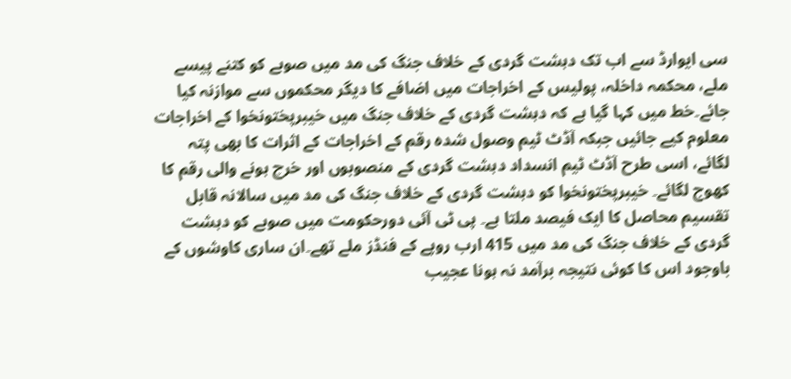سی ایوارڈ سے اب تک دہشت گردی کے خلاف جنگ کی مد میں صوبے کو کتنے پیسے ملے، محکمہ داخلہ، پولیس کے اخراجات میں اضافے کا دیگر محکموں سے موازنہ کیا جائے۔خط میں کہا گیا ہے کہ دہشت گردی کے خلاف جنگ میں خیبرپختونخوا کے اخراجات معلوم کیے جائیں جبکہ آڈٹ ٹیم وصول شدہ رقم کے اخراجات کے اثرات کا بھی پتہ لگائے، اسی طرح آڈٹ ٹیم انسداد دہشت گردی کے منصوبوں اور خرچ ہونے والی رقم کا کھوج لگائے۔ خیبرپختونخوا کو دہشت گردی کے خلاف جنگ کی مد میں سالانہ قابل تقسیم محاصل کا ایک فیصد ملتا ہے۔ پی ٹی آئی دورحکومت میں صوبے کو دہشت گردی کے خلاف جنگ کی مد میں 415 ارب روپے کے فنڈز ملے تھے۔ان ساری کاوشوں کے باوجود اس کا کوئی نتیجہ برآمد نہ ہونا عجیب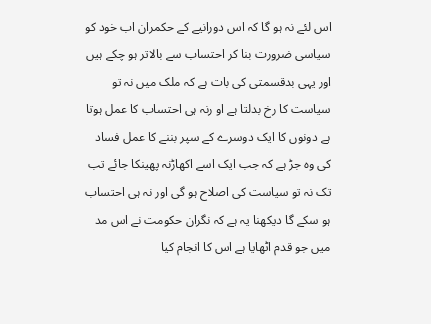اس لئے نہ ہو گا کہ اس دورانیے کے حکمران اب خود کو سیاسی ضرورت بنا کر احتساب سے بالاتر ہو چکے ہیں اور یہی بدقسمتی کی بات ہے کہ ملک میں نہ تو سیاست کا رخ بدلتا ہے او رنہ ہی احتساب کا عمل ہوتا ہے دونوں کا ایک دوسرے کے سپر بننے کا عمل فساد کی وہ جڑ ہے کہ جب ایک اسے اکھاڑنہ پھینکا جائے تب تک نہ تو سیاست کی اصلاح ہو گی اور نہ ہی احتساب ہو سکے گا دیکھنا یہ ہے کہ نگران حکومت نے اس مد میں جو قدم اٹھایا ہے اس کا انجام کیا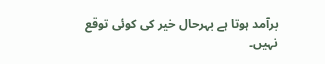برآمد ہوتا ہے بہرحال خیر کی کوئی توقع نہیں۔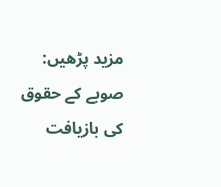مزید پڑھیں:  صوبے کے حقوق کی بازیافت